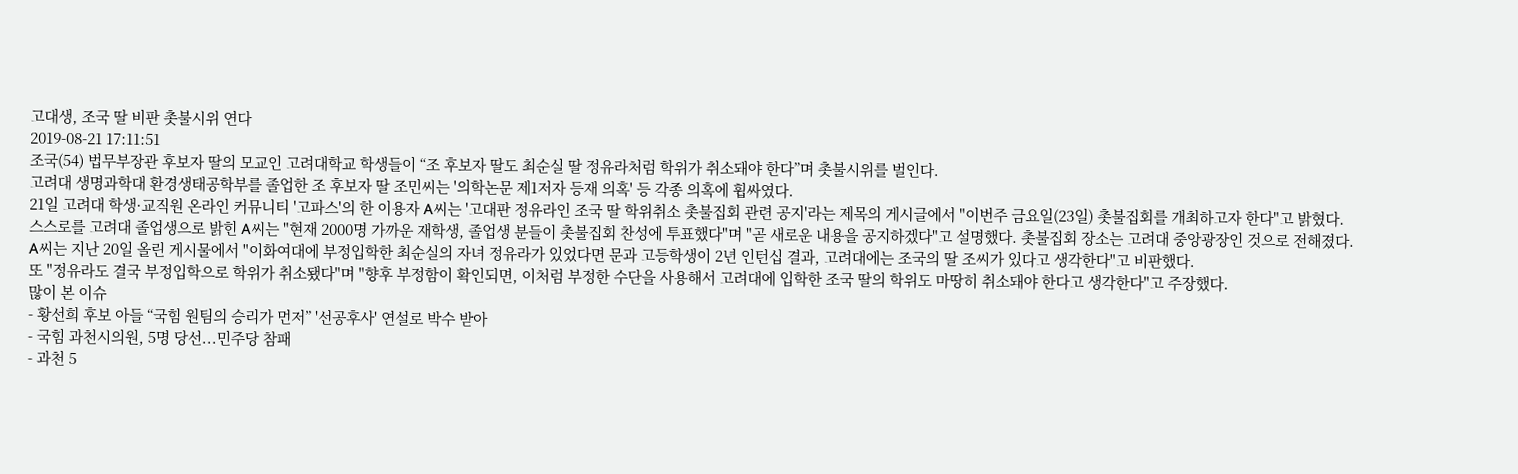고대생, 조국 딸 비판 촛불시위 연다
2019-08-21 17:11:51
조국(54) 법무부장관 후보자 딸의 모교인 고려대학교 학생들이 “조 후보자 딸도 최순실 딸 정유라처럼 학위가 취소돼야 한다”며 촛불시위를 벌인다.
고려대 생명과학대 환경생태공학부를 졸업한 조 후보자 딸 조민씨는 '의학논문 제1저자 등재 의혹' 등 각종 의혹에 휩싸였다.
21일 고려대 학생·교직원 온라인 커뮤니티 '고파스'의 한 이용자 A씨는 '고대판 정유라인 조국 딸 학위취소 촛불집회 관련 공지'라는 제목의 게시글에서 "이번주 금요일(23일) 촛불집회를 개최하고자 한다"고 밝혔다.
스스로를 고려대 졸업생으로 밝힌 A씨는 "현재 2000명 가까운 재학생, 졸업생 분들이 촛불집회 찬성에 투표했다"며 "곧 새로운 내용을 공지하겠다"고 설명했다. 촛불집회 장소는 고려대 중앙광장인 것으로 전해졌다.
A씨는 지난 20일 올린 게시물에서 "이화여대에 부정입학한 최순실의 자녀 정유라가 있었다면 문과 고등학생이 2년 인턴십 결과, 고려대에는 조국의 딸 조씨가 있다고 생각한다"고 비판했다.
또 "정유라도 결국 부정입학으로 학위가 취소됐다"며 "향후 부정함이 확인되면, 이처럼 부정한 수단을 사용해서 고려대에 입학한 조국 딸의 학위도 마땅히 취소돼야 한다고 생각한다"고 주장했다.
많이 본 이슈
- 황선희 후보 아들 “국힘 원팀의 승리가 먼저” '선공후사' 연설로 박수 받아
- 국힘 과천시의원, 5명 당선...민주당 참패
- 과천 5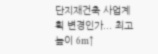단지재건축 사업계획 변경인가... 최고높이 6m↑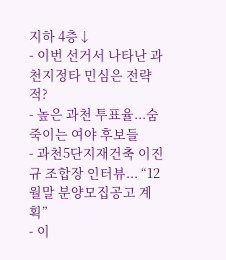지하 4층↓
- 이번 선거서 나타난 과천지정타 민심은 전략적?
- 높은 과천 투표율...숨죽이는 여야 후보들
- 과천5단지재건축 이진규 조합장 인터뷰... “12월말 분양모집공고 계획”
- 이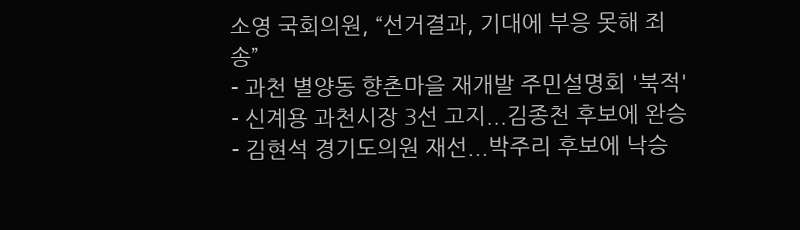소영 국회의원, “선거결과, 기대에 부응 못해 죄송”
- 과천 별양동 향촌마을 재개발 주민설명회 '북적'
- 신계용 과천시장 3선 고지...김종천 후보에 완승
- 김현석 경기도의원 재선...박주리 후보에 낙승